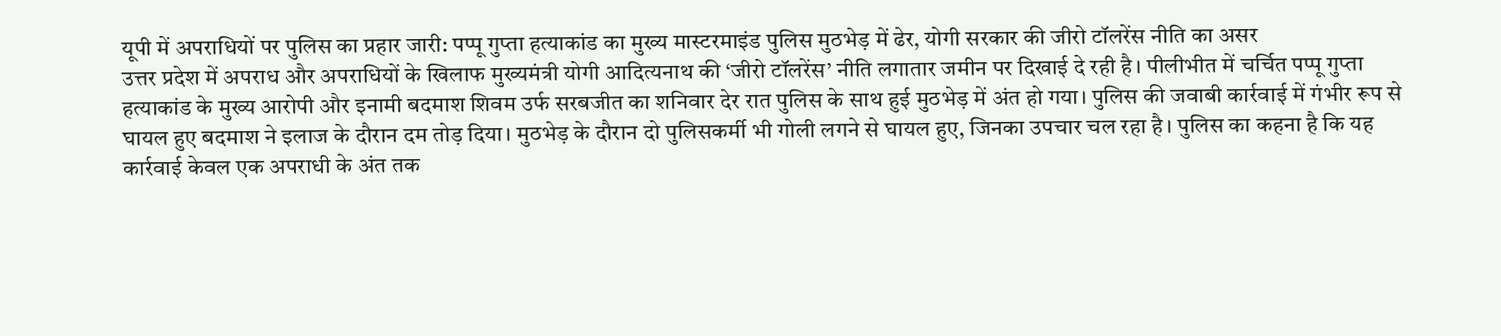यूपी में अपराधियों पर पुलिस का प्रहार जारी: पप्पू गुप्ता हत्याकांड का मुख्य मास्टरमाइंड पुलिस मुठभेड़ में ढेर, योगी सरकार की जीरो टॉलरेंस नीति का असर
उत्तर प्रदेश में अपराध और अपराधियों के खिलाफ मुख्यमंत्री योगी आदित्यनाथ की ‘जीरो टॉलरेंस’ नीति लगातार जमीन पर दिखाई दे रही है। पीलीभीत में चर्चित पप्पू गुप्ता हत्याकांड के मुख्य आरोपी और इनामी बदमाश शिवम उर्फ सरबजीत का शनिवार देर रात पुलिस के साथ हुई मुठभेड़ में अंत हो गया। पुलिस की जवाबी कार्रवाई में गंभीर रूप से घायल हुए बदमाश ने इलाज के दौरान दम तोड़ दिया। मुठभेड़ के दौरान दो पुलिसकर्मी भी गोली लगने से घायल हुए, जिनका उपचार चल रहा है। पुलिस का कहना है कि यह कार्रवाई केवल एक अपराधी के अंत तक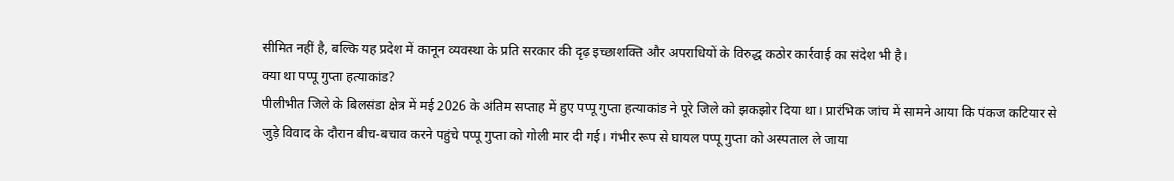सीमित नहीं है, बल्कि यह प्रदेश में कानून व्यवस्था के प्रति सरकार की दृढ़ इच्छाशक्ति और अपराधियों के विरुद्ध कठोर कार्रवाई का संदेश भी है।
क्या था पप्पू गुप्ता हत्याकांड?
पीलीभीत जिले के बिलसंडा क्षेत्र में मई 2026 के अंतिम सप्ताह में हुए पप्पू गुप्ता हत्याकांड ने पूरे जिले को झकझोर दिया था। प्रारंभिक जांच में सामने आया कि पंकज कटियार से जुड़े विवाद के दौरान बीच-बचाव करने पहुंचे पप्पू गुप्ता को गोली मार दी गई। गंभीर रूप से घायल पप्पू गुप्ता को अस्पताल ले जाया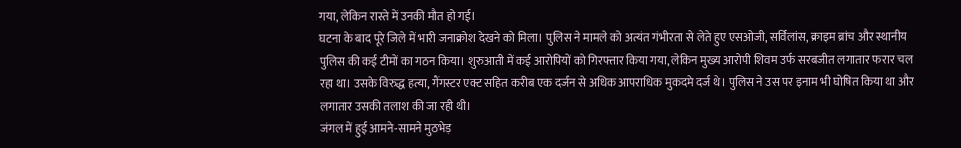गया, लेकिन रास्ते में उनकी मौत हो गई।
घटना के बाद पूरे जिले में भारी जनाक्रोश देखने को मिला। पुलिस ने मामले को अत्यंत गंभीरता से लेते हुए एसओजी, सर्विलांस, क्राइम ब्रांच और स्थानीय पुलिस की कई टीमों का गठन किया। शुरुआती में कई आरोपियों को गिरफ्तार किया गया, लेकिन मुख्य आरोपी शिवम उर्फ सरबजीत लगातार फरार चल रहा था। उसके विरुद्ध हत्या, गैंगस्टर एक्ट सहित करीब एक दर्जन से अधिक आपराधिक मुकदमे दर्ज थे। पुलिस ने उस पर इनाम भी घोषित किया था और लगातार उसकी तलाश की जा रही थी।
जंगल में हुई आमने-सामने मुठभेड़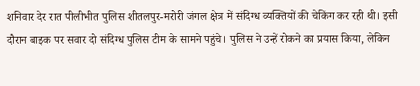शनिवार देर रात पीलीभीत पुलिस शीतलपुर-मरोरी जंगल क्षेत्र में संदिग्ध व्यक्तियों की चेकिंग कर रही थी। इसी दौरान बाइक पर सवार दो संदिग्ध पुलिस टीम के सामने पहुंचे। पुलिस ने उन्हें रोकने का प्रयास किया, लेकिन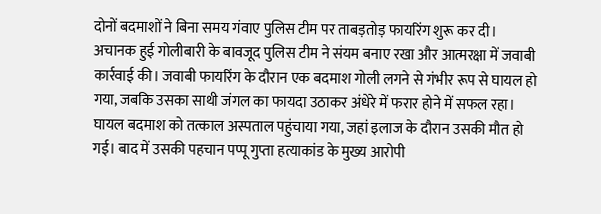दोनों बदमाशों ने बिना समय गंवाए पुलिस टीम पर ताबड़तोड़ फायरिंग शुरू कर दी।
अचानक हुई गोलीबारी के बावजूद पुलिस टीम ने संयम बनाए रखा और आत्मरक्षा में जवाबी कार्रवाई की। जवाबी फायरिंग के दौरान एक बदमाश गोली लगने से गंभीर रूप से घायल हो गया, जबकि उसका साथी जंगल का फायदा उठाकर अंधेरे में फरार होने में सफल रहा।
घायल बदमाश को तत्काल अस्पताल पहुंचाया गया, जहां इलाज के दौरान उसकी मौत हो गई। बाद में उसकी पहचान पप्पू गुप्ता हत्याकांड के मुख्य आरोपी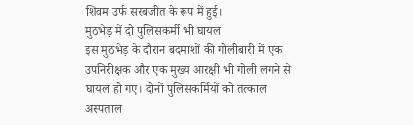शिवम उर्फ सरबजीत के रूप में हुई।
मुठभेड़ में दो पुलिसकर्मी भी घायल
इस मुठभेड़ के दौरान बदमाशों की गोलीबारी में एक उपनिरीक्षक और एक मुख्य आरक्षी भी गोली लगने से घायल हो गए। दोनों पुलिसकर्मियों को तत्काल अस्पताल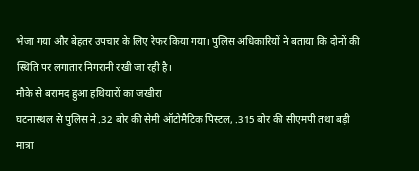भेजा गया और बेहतर उपचार के लिए रेफर किया गया। पुलिस अधिकारियों ने बताया कि दोनों की स्थिति पर लगातार निगरानी रखी जा रही है।
मौके से बरामद हुआ हथियारों का जखीरा
घटनास्थल से पुलिस ने .32 बोर की सेमी ऑटोमैटिक पिस्टल, .315 बोर की सीएमपी तथा बड़ी मात्रा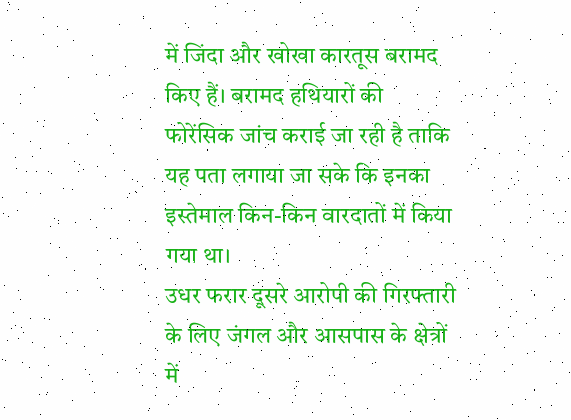में जिंदा और खोखा कारतूस बरामद किए हैं। बरामद हथियारों की फोरेंसिक जांच कराई जा रही है ताकि यह पता लगाया जा सके कि इनका इस्तेमाल किन-किन वारदातों में किया गया था।
उधर फरार दूसरे आरोपी की गिरफ्तारी के लिए जंगल और आसपास के क्षेत्रों में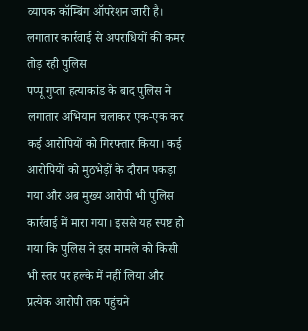व्यापक कॉम्बिंग ऑपरेशन जारी है।
लगातार कार्रवाई से अपराधियों की कमर तोड़ रही पुलिस
पप्पू गुप्ता हत्याकांड के बाद पुलिस ने लगातार अभियान चलाकर एक-एक कर कई आरोपियों को गिरफ्तार किया। कई आरोपियों को मुठभेड़ों के दौरान पकड़ा गया और अब मुख्य आरोपी भी पुलिस कार्रवाई में मारा गया। इससे यह स्पष्ट हो गया कि पुलिस ने इस मामले को किसी भी स्तर पर हल्के में नहीं लिया और प्रत्येक आरोपी तक पहुंचने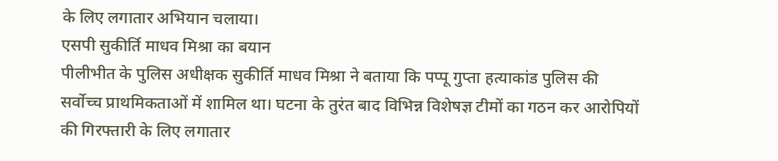के लिए लगातार अभियान चलाया।
एसपी सुकीर्ति माधव मिश्रा का बयान
पीलीभीत के पुलिस अधीक्षक सुकीर्ति माधव मिश्रा ने बताया कि पप्पू गुप्ता हत्याकांड पुलिस की सर्वोच्च प्राथमिकताओं में शामिल था। घटना के तुरंत बाद विभिन्न विशेषज्ञ टीमों का गठन कर आरोपियों की गिरफ्तारी के लिए लगातार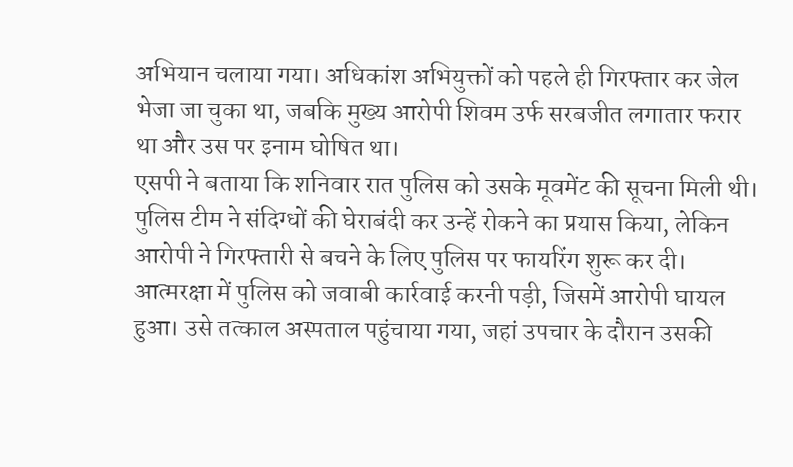अभियान चलाया गया। अधिकांश अभियुक्तों को पहले ही गिरफ्तार कर जेल भेजा जा चुका था, जबकि मुख्य आरोपी शिवम उर्फ सरबजीत लगातार फरार था और उस पर इनाम घोषित था।
एसपी ने बताया कि शनिवार रात पुलिस को उसके मूवमेंट की सूचना मिली थी। पुलिस टीम ने संदिग्धों की घेराबंदी कर उन्हें रोकने का प्रयास किया, लेकिन आरोपी ने गिरफ्तारी से बचने के लिए पुलिस पर फायरिंग शुरू कर दी। आत्मरक्षा में पुलिस को जवाबी कार्रवाई करनी पड़ी, जिसमें आरोपी घायल हुआ। उसे तत्काल अस्पताल पहुंचाया गया, जहां उपचार के दौरान उसकी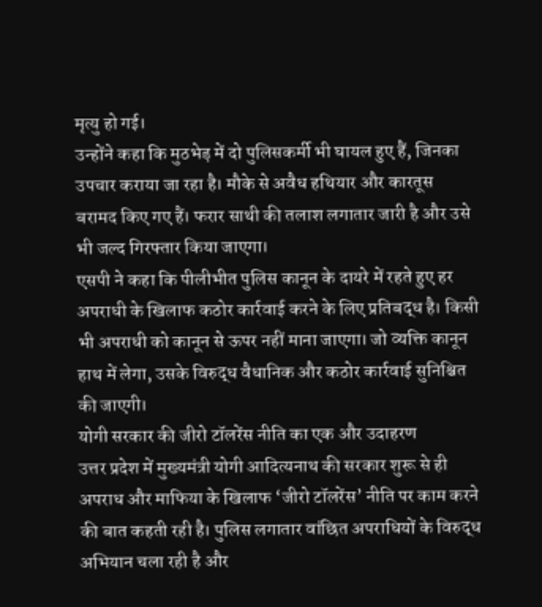मृत्यु हो गई।
उन्होंने कहा कि मुठभेड़ में दो पुलिसकर्मी भी घायल हुए हैं, जिनका उपचार कराया जा रहा है। मौके से अवैध हथियार और कारतूस बरामद किए गए हैं। फरार साथी की तलाश लगातार जारी है और उसे भी जल्द गिरफ्तार किया जाएगा।
एसपी ने कहा कि पीलीभीत पुलिस कानून के दायरे में रहते हुए हर अपराधी के खिलाफ कठोर कार्रवाई करने के लिए प्रतिबद्ध है। किसी भी अपराधी को कानून से ऊपर नहीं माना जाएगा। जो व्यक्ति कानून हाथ में लेगा, उसके विरुद्ध वैधानिक और कठोर कार्रवाई सुनिश्चित की जाएगी।
योगी सरकार की जीरो टॉलरेंस नीति का एक और उदाहरण
उत्तर प्रदेश में मुख्यमंत्री योगी आदित्यनाथ की सरकार शुरू से ही अपराध और माफिया के खिलाफ ‘जीरो टॉलरेंस’ नीति पर काम करने की बात कहती रही है। पुलिस लगातार वांछित अपराधियों के विरुद्ध अभियान चला रही है और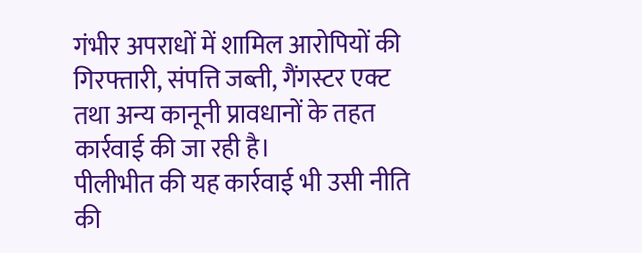गंभीर अपराधों में शामिल आरोपियों की गिरफ्तारी, संपत्ति जब्ती, गैंगस्टर एक्ट तथा अन्य कानूनी प्रावधानों के तहत कार्रवाई की जा रही है।
पीलीभीत की यह कार्रवाई भी उसी नीति की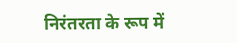निरंतरता के रूप में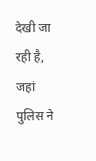देखी जा रही है, जहां पुलिस ने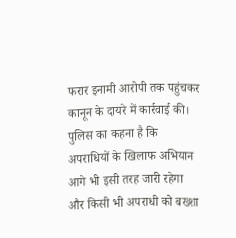फरार इनामी आरोपी तक पहुंचकर कानून के दायरे में कार्रवाई की। पुलिस का कहना है कि अपराधियों के खिलाफ अभियान आगे भी इसी तरह जारी रहेगा और किसी भी अपराधी को बख्शा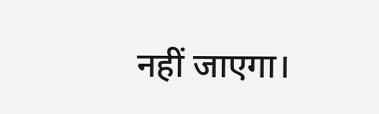नहीं जाएगा।